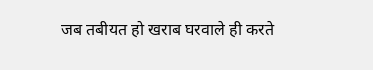जब तबीयत हो खराब घरवाले ही करते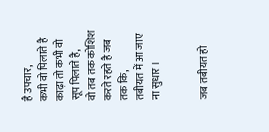है उपचार,
कभी वो पिलाते है काढ़ा तो कभी वो सूप पिलाते है,
वो तब तक कोशिश करते रहते है जब तक कि,
तबीयत में आ जाए ना सुधार ।


जब तबीयत हो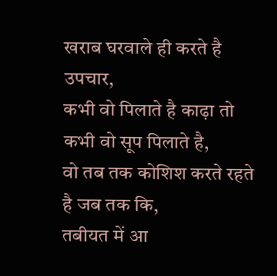खराब घरवाले ही करते है उपचार,
कभी वो पिलाते है काढ़ा तो कभी वो सूप पिलाते है,
वो तब तक कोशिश करते रहते है जब तक कि,
तबीयत में आ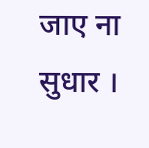जाए ना सुधार ।